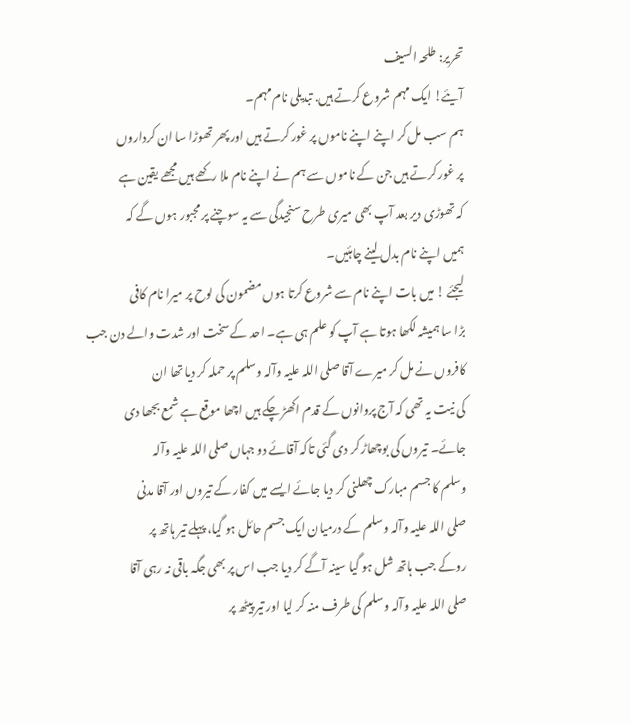تحریر: طلحہ السیف
آیئے! ایک مہم شروع کرتے ہیں. تبدیلی نام مہم۔
ہم سب مل کر اپنے اپنے ناموں پر غور کرتے ہیں اور پھر تھوڑا سا ان کرداروں
پر غور کرتے ہیں جن کے ناموں سے ہم نے اپنے نام ملا رکھے ہیں مجھے یقین ہے
کہ تھوڑی دیر بعد آپ بھی میری طرح سنجیدگی سے یہ سوچنے پر مجبور ہوں گے کہ
ہمیں اپنے نام بدل لینے چاہئیں۔
لیجئے ! میں بات اپنے نام سے شروع کرتا ہوں مضمون کی لوح پر میرا نام کافی
بڑا سا ہمیشہ لکھا ہوتا ہے آپ کو علم ہی ہے۔ احد کے سخت اور شدت والے دن جب
کافروں نے مل کر میرے آقا صلی اللہ علیہ وآلہ وسلم پر حملہ کر دیا تھا ان
کی نیت یہ تھی کہ آج پروانوں کے قدم اکھڑ چکے ہیں اچھا موقع ہے شمع بجھا دی
جائے۔ تیروں کی بوچھاڑ کر دی گئی تاکہ آقائے دو جہاں صلی اللہ علیہ وآلہ
وسلم کا جسم مبارک چھلنی کر دیا جائے ایسے میں کفار کے تیروں اور آقا مدنی
صلی اللہ علیہ وآلہ وسلم کے درمیان ایک جسم حائل ہو گیا، پہلے تیر ہاتھ پر
روکے جب ہاتھ شل ہو گیا سینہ آگے کر دیا جب اس پر بھی جگہ باقی نہ رہی آقا
صلی اللہ علیہ وآلہ وسلم کی طرف منہ کر لیا اور تیر پیٹھ پر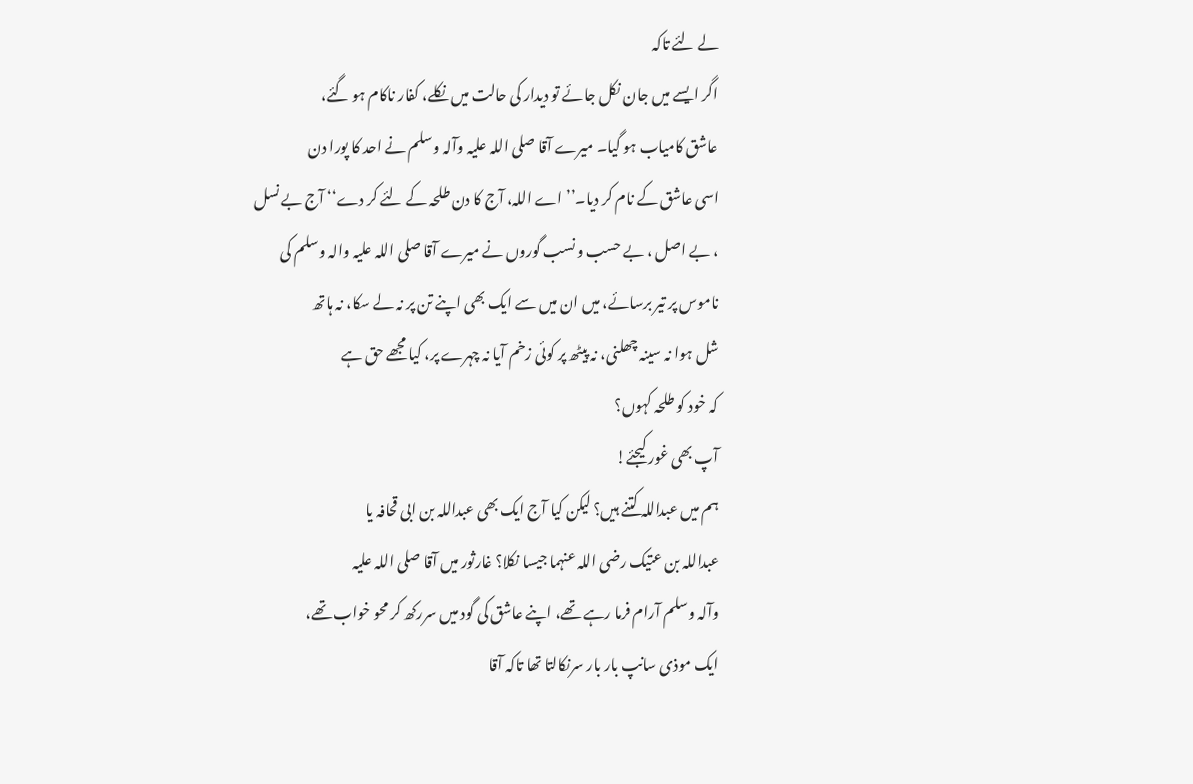لے لئے تاکہ
اگر ایسے میں جان نکل جائے تو دیدار کی حالت میں نکلے، کفار ناکام ہو گئے،
عاشق کامیاب ہو گیا۔ میرے آقا صلی اللہ علیہ وآلہ وسلم نے احد کا پورا دن
اسی عاشق کے نام کر دیا۔’’اے اللہ، آج کا دن طلحہ کے لئے کر دے‘‘ آج بے نسل
، بے اصل ، بے حسب و نسب گوروں نے میرے آقا صلی اللہ علیہ والہ وسلم کی
ناموس پر تیر برسائے، میں ان میں سے ایک بھی اپنے تن پر نہ لے سکا، نہ ہاتھ
شل ہوا نہ سینہ چھلنی، نہ پیٹھ پر کوئی زخم آیا نہ چہرے پر، کیا مجھے حق ہے
کہ خود کو طلحہ کہوں؟
آپ بھی غور کیجئے!
ہم میں عبداللہ کتنے ہیں؟ لیکن کیا آج ایک بھی عبداللہ بن ابی قحافہ یا
عبداللہ بن عتیک رضی اللہ عنہما جیسا نکلا؟ غارثور میں آقا صلی اللہ علیہ
وآلہ وسلم آرام فرما رہے تھے، اپنے عاشق کی گود میں سررکھ کر محو خواب تھے،
ایک موذی سانپ بار بار سرنکالتا تھا تاکہ آقا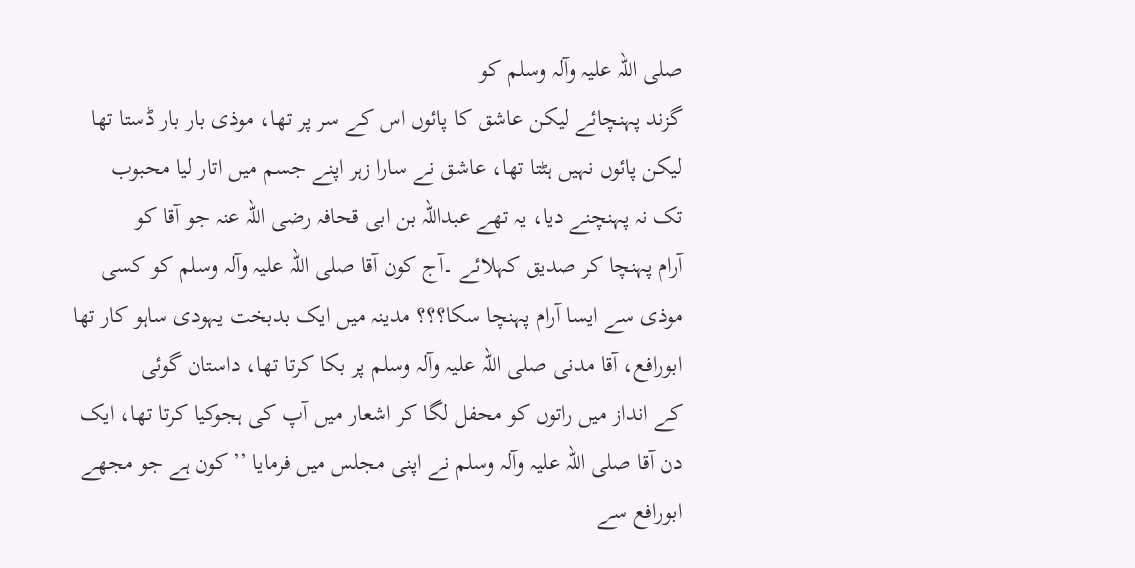صلی اللہ علیہ وآلہ وسلم کو
گزند پہنچائے لیکن عاشق کا پائوں اس کے سر پر تھا، موذی بار بار ڈستا تھا
لیکن پائوں نہیں ہٹتا تھا، عاشق نے سارا زہر اپنے جسم میں اتار لیا محبوب
تک نہ پہنچنے دیا، یہ تھے عبداللہ بن ابی قحافہ رضی اللہ عنہ جو آقا کو
آرام پہنچا کر صدیق کہلائے ۔آج کون آقا صلی اللہ علیہ وآلہ وسلم کو کسی
موذی سے ایسا آرام پہنچا سکا؟؟؟ مدینہ میں ایک بدبخت یہودی ساہو کار تھا
ابورافع، آقا مدنی صلی اللہ علیہ وآلہ وسلم پر بکا کرتا تھا، داستان گوئی
کے انداز میں راتوں کو محفل لگا کر اشعار میں آپ کی ہجوکیا کرتا تھا، ایک
دن آقا صلی اللہ علیہ وآلہ وسلم نے اپنی مجلس میں فرمایا ’’کون ہے جو مجھے
ابورافع سے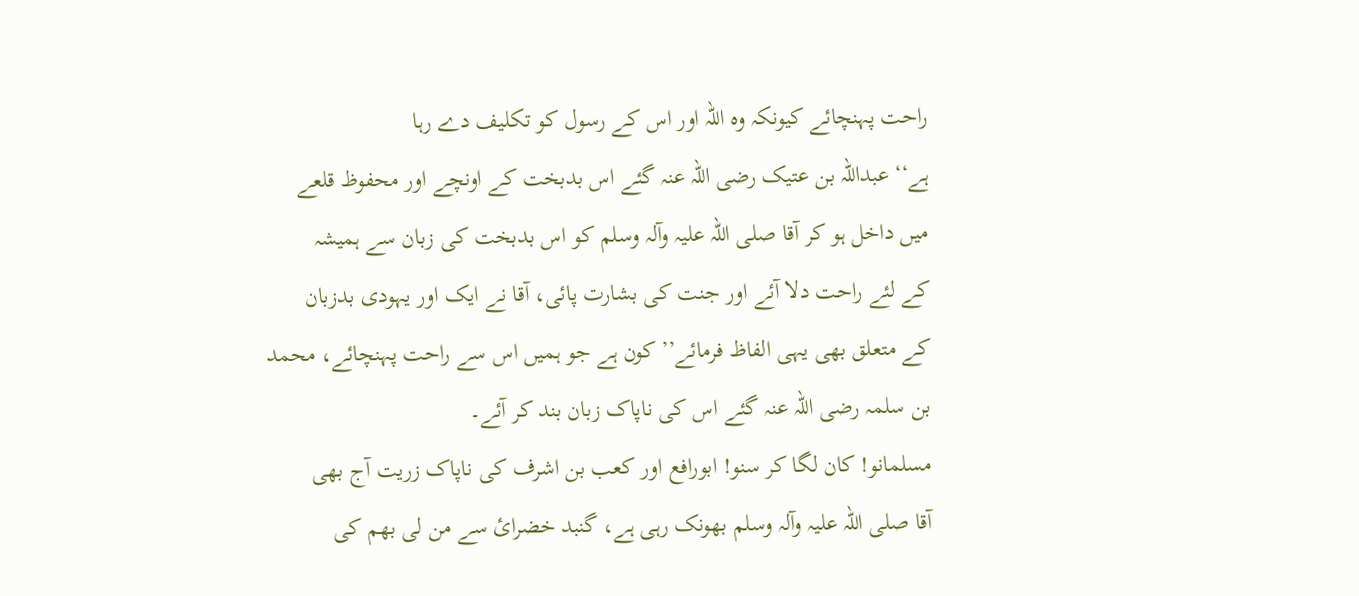راحت پہنچائے کیونکہ وہ اللہ اور اس کے رسول کو تکلیف دے رہا
ہے‘‘ عبداللہ بن عتیک رضی اللہ عنہ گئے اس بدبخت کے اونچے اور محفوظ قلعے
میں داخل ہو کر آقا صلی اللہ علیہ وآلہ وسلم کو اس بدبخت کی زبان سے ہمیشہ
کے لئے راحت دلا آئے اور جنت کی بشارت پائی، آقا نے ایک اور یہودی بدزبان
کے متعلق بھی یہی الفاظ فرمائے’’ کون ہے جو ہمیں اس سے راحت پہنچائے، محمد
بن سلمہ رضی اللہ عنہ گئے اس کی ناپاک زبان بند کر آئے۔
مسلمانو! کان لگا کر سنو! ابورافع اور کعب بن اشرف کی ناپاک زریت آج بھی
آقا صلی اللہ علیہ وآلہ وسلم بھونک رہی ہے، گنبد خضرائ سے من لی بھم کی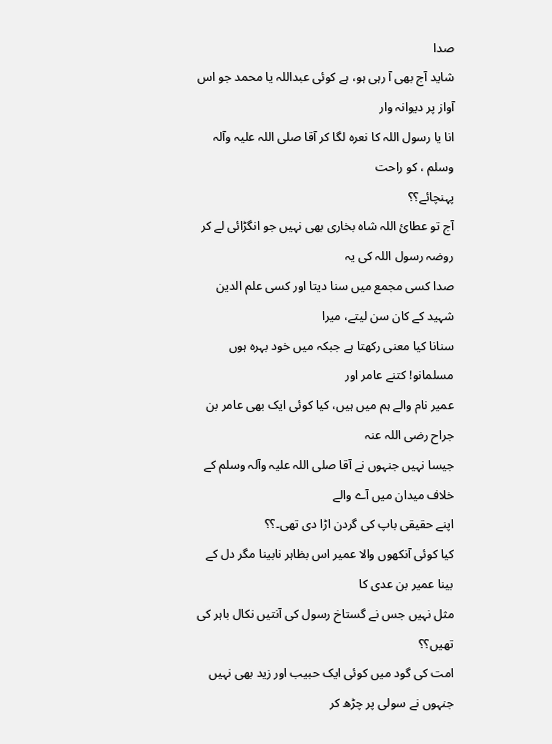صدا
شاید آج بھی آ رہی ہو، ہے کوئی عبداللہ یا محمد جو اس آواز پر دیوانہ وار
انا یا رسول اللہ کا نعرہ لگا کر آقا صلی اللہ علیہ وآلہ وسلم ، کو راحت
پہنچائے؟؟
آج تو عطائ اللہ شاہ بخاری بھی نہیں جو انگڑائی لے کر روضہ رسول اللہ کی یہ
صدا کسی مجمع میں سنا دیتا اور کسی علم الدین شہید کے کان سن لیتے، میرا
سنانا کیا معنی رکھتا ہے جبکہ میں خود بہرہ ہوں مسلمانو! کتنے عامر اور
عمیر نام والے ہم میں ہیں، کیا کوئی ایک بھی عامر بن جراح رضی اللہ عنہ
جیسا نہیں جنہوں نے آقا صلی اللہ علیہ وآلہ وسلم کے خلاف میدان میں آے والے
اپنے حقیقی باپ کی گردن اڑا دی تھی۔؟؟
کیا کوئی آنکھوں والا عمیر اس بظاہر نابینا مگر دل کے بینا عمیر بن عدی کا
مثل نہیں جس نے گستاخ رسول کی آنتیں نکال باہر کی تھیں؟؟
امت کی گود میں کوئی ایک حبیب اور زید بھی نہیں جنہوں نے سولی پر چڑھ کر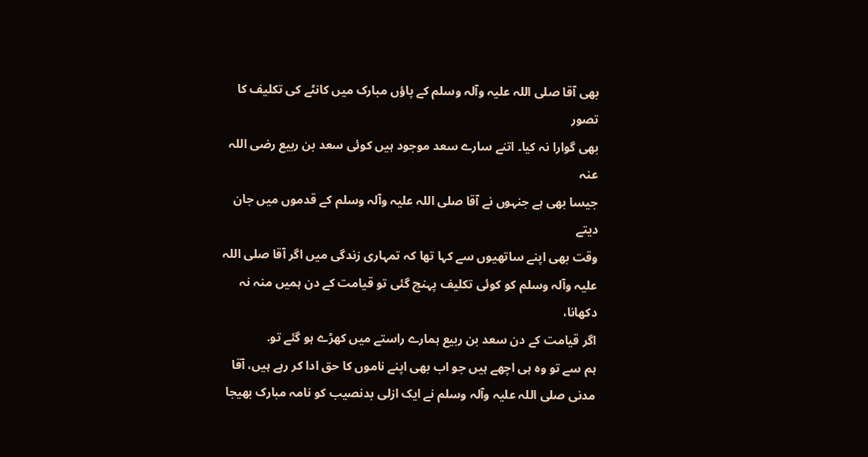بھی آقا صلی اللہ علیہ وآلہ وسلم کے پاؤں مبارک میں کانٹے کی تکلیف کا تصور
بھی گوارا نہ کیا۔ اتنے سارے سعد موجود ہیں کوئی سعد بن ربیع رضی اللہ عنہ
جیسا بھی ہے جنہوں نے آقا صلی اللہ علیہ وآلہ وسلم کے قدموں میں جان دیتے
وقت بھی اپنے ساتھیوں سے کہا تھا کہ تمہاری زندگی میں اگر آقا صلی اللہ
علیہ وآلہ وسلم کو کوئی تکلیف پہنچ گئی تو قیامت کے دن ہمیں منہ نہ دکھانا،
اگر قیامت کے دن سعد بن ربیع ہمارے راستے میں کھڑے ہو گئے تو.
ہم سے تو وہ ہی اچھے ہیں جو اب بھی اپنے ناموں کا حق ادا کر رہے ہیں، آقا
مدنی صلی اللہ علیہ وآلہ وسلم نے ایک ازلی بدنصیب کو نامہ مبارک بھیجا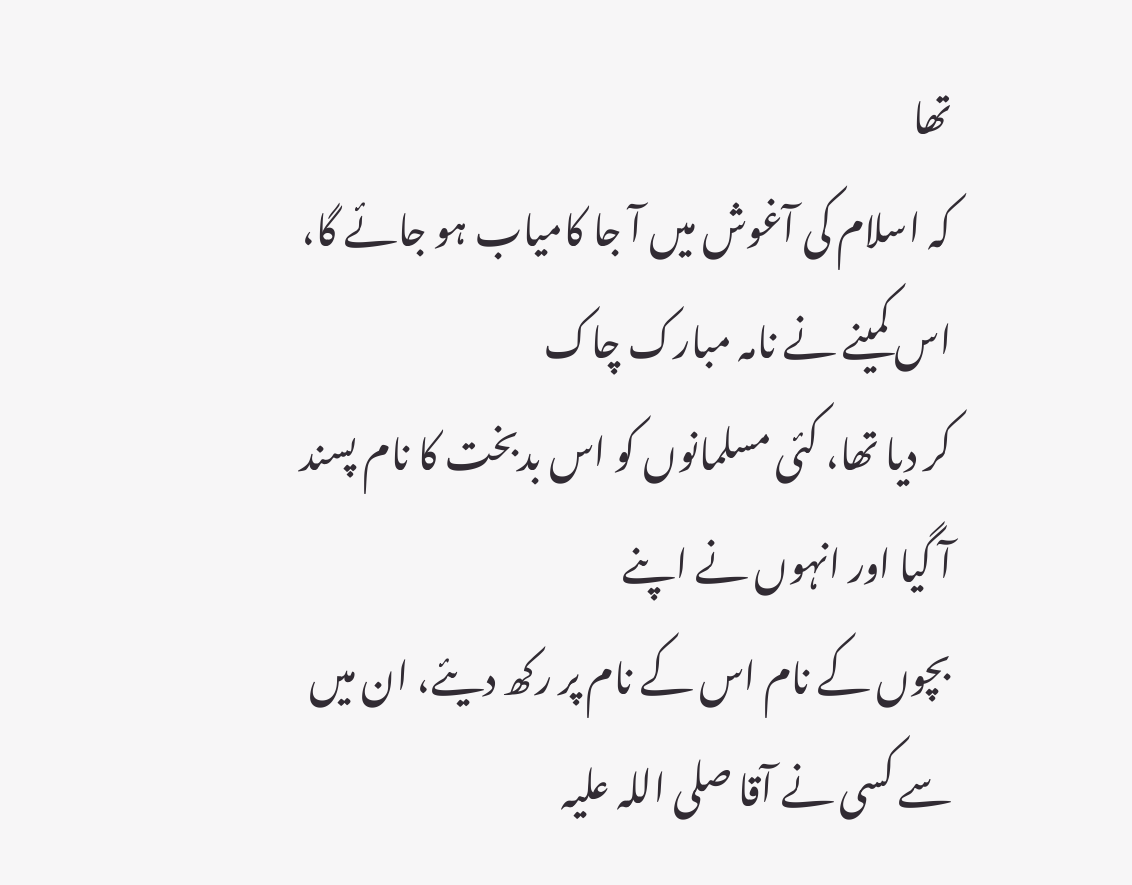تھا
کہ اسلام کی آغوش میں آ جا کامیاب ہو جائے گا، اس کمینے نے نامہ مبارک چاک
کر دیا تھا، کئی مسلمانوں کو اس بدبخت کا نام پسند آ گیا اور انہوں نے اپنے
بچوں کے نام اس کے نام پر رکھ دیئے، ان میں سے کسی نے آقا صلی اللہ علیہ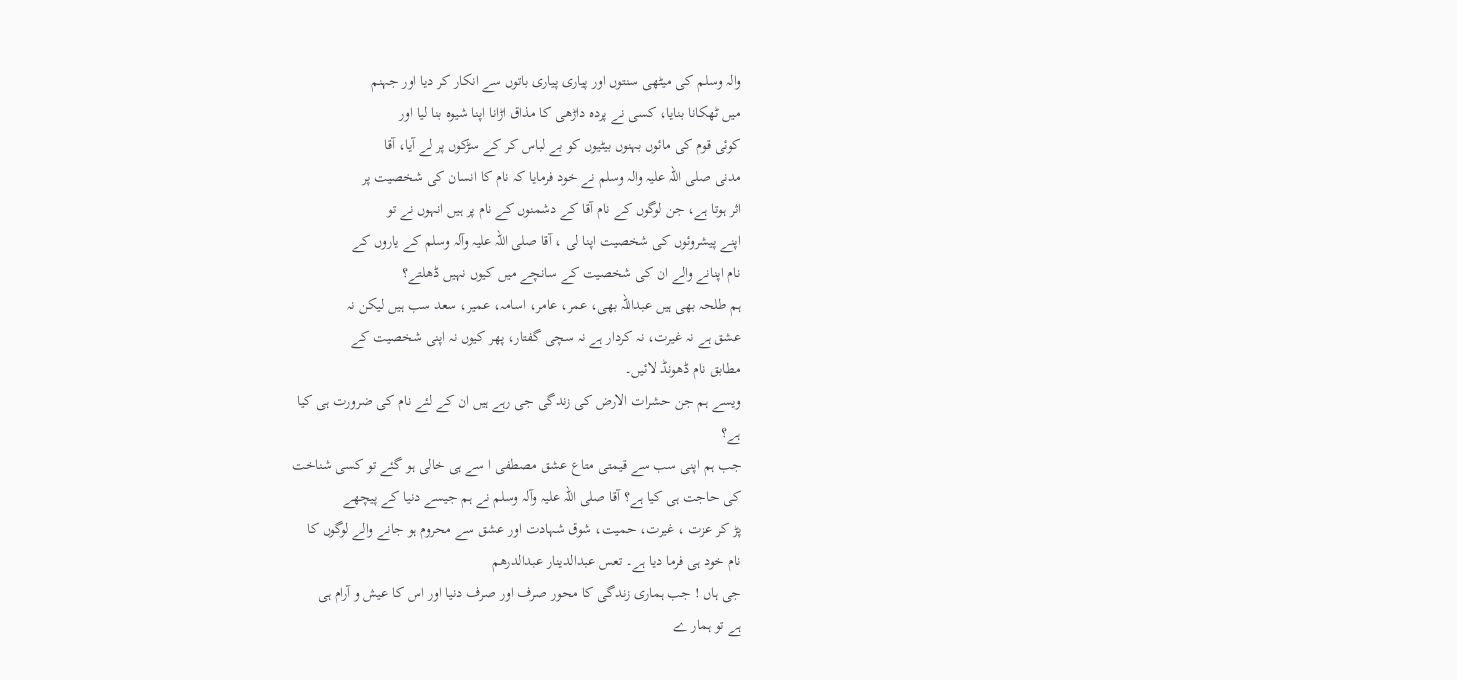والہ وسلم کی میٹھی سنتوں اور پیاری پیاری باتوں سے انکار کر دیا اور جہنم
میں ٹھکانا بنایا، کسی نے پردہ داڑھی کا مذاق اڑانا اپنا شیوہ بنا لیا اور
کوئی قوم کی مائوں بہنوں بیٹیوں کو بے لباس کر کے سڑکوں پر لے آیا، آقا
مدنی صلی اللہ علیہ والہ وسلم نے خود فرمایا کہ نام کا انسان کی شخصیت پر
اثر ہوتا ہے، جن لوگوں کے نام آقا کے دشمنوں کے نام پر ہیں انہوں نے تو
اپنے پیشروئوں کی شخصیت اپنا لی ، آقا صلی اللہ علیہ وآلہ وسلم کے یاروں کے
نام اپنانے والے ان کی شخصیت کے سانچے میں کیوں نہیں ڈھلتے؟
ہم طلحہ بھی ہیں عبداللہ بھی، عمر، عامر، اسامہ، عمیر، سعد سب ہیں لیکن نہ
عشق ہے نہ غیرت، نہ کردار ہے نہ سچی گفتار، پھر کیوں نہ اپنی شخصیت کے
مطابق نام ڈھونڈ لائیں۔
ویسے ہم جن حشرات الارض کی زندگی جی رہے ہیں ان کے لئے نام کی ضرورت ہی کیا
ہے؟
جب ہم اپنی سب سے قیمتی متاع عشق مصطفی ا سے ہی خالی ہو گئے تو کسی شناخت
کی حاجت ہی کیا ہے؟ آقا صلی اللہ علیہ وآلہ وسلم نے ہم جیسے دنیا کے پیچھے
پڑ کر عزت ، غیرت، حمیت، شوق شہادت اور عشق سے محروم ہو جانے والے لوگوں کا
نام خود ہی فرما دیا ہے۔ تعس عبدالدینار عبدالدرھم
جی ہاں ! جب ہماری زندگی کا محور صرف اور صرف دنیا اور اس کا عیش و آرام ہی
ہے تو ہمار ے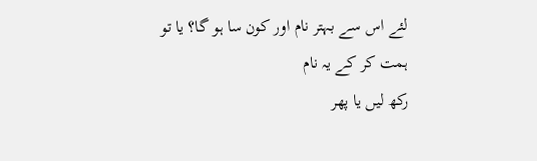لئے اس سے بہتر نام اور کون سا ہو گا؟ یا تو ہمت کر کے یہ نام
رکھ لیں یا پھر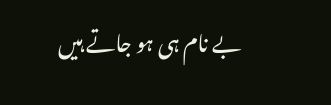بے نام ہی ہو جاتے ہیں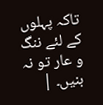تاکہ پہلوں کے لئے ننگ و عار تو نہ
بنیں۔ |